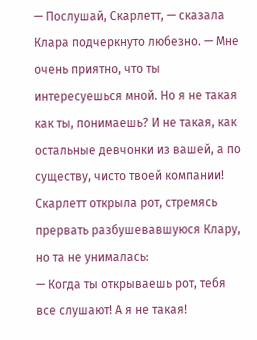— Послушай, Скарлетт, — сказала Клара подчеркнуто любезно. — Мне очень приятно, что ты интересуешься мной. Но я не такая как ты, понимаешь? И не такая, как остальные девчонки из вашей, а по существу, чисто твоей компании!
Скарлетт открыла рот, стремясь прервать разбушевавшуюся Клару, но та не унималась:
— Когда ты открываешь рот, тебя все слушают! А я не такая!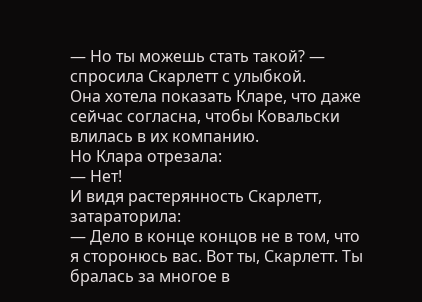— Но ты можешь стать такой? — спросила Скарлетт с улыбкой.
Она хотела показать Кларе, что даже сейчас согласна, чтобы Ковальски влилась в их компанию.
Но Клара отрезала:
— Нет!
И видя растерянность Скарлетт, затараторила:
— Дело в конце концов не в том, что я сторонюсь вас. Вот ты, Скарлетт. Ты бралась за многое в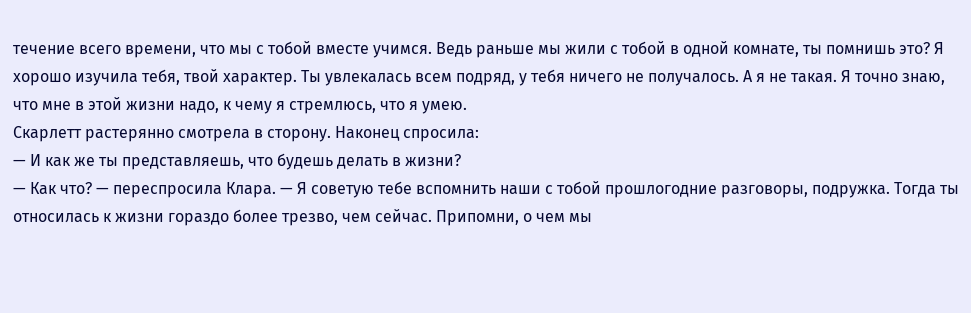течение всего времени, что мы с тобой вместе учимся. Ведь раньше мы жили с тобой в одной комнате, ты помнишь это? Я хорошо изучила тебя, твой характер. Ты увлекалась всем подряд, у тебя ничего не получалось. А я не такая. Я точно знаю, что мне в этой жизни надо, к чему я стремлюсь, что я умею.
Скарлетт растерянно смотрела в сторону. Наконец спросила:
— И как же ты представляешь, что будешь делать в жизни?
— Как что? — переспросила Клара. — Я советую тебе вспомнить наши с тобой прошлогодние разговоры, подружка. Тогда ты относилась к жизни гораздо более трезво, чем сейчас. Припомни, о чем мы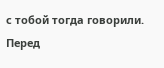с тобой тогда говорили. Перед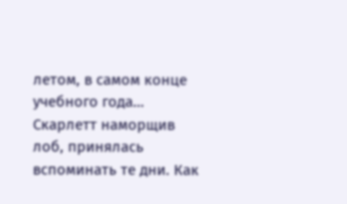летом, в самом конце учебного года…
Скарлетт наморщив лоб, принялась вспоминать те дни. Как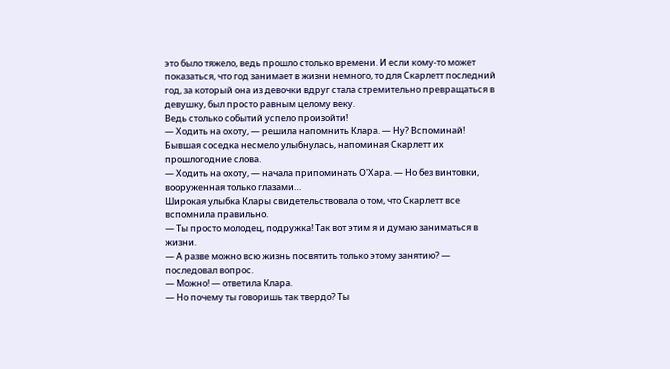это было тяжело, ведь прошло столько времени. И если кому-то может показаться, что год занимает в жизни немного, то для Скарлетт последний год, за который она из девочки вдруг стала стремительно превращаться в девушку, был просто равным целому веку.
Ведь столько событий успело произойти!
— Ходить на охоту, — решила напомнить Клара. — Ну? Вспоминай!
Бывшая соседка несмело улыбнулась, напоминая Скарлетт их прошлогодние слова.
— Ходить на охоту, — начала припоминать О'Хара. — Но без винтовки, вооруженная только глазами…
Широкая улыбка Клары свидетельствовала о том, что Скарлетт все вспомнила правильно.
— Ты просто молодец, подружка! Так вот этим я и думаю заниматься в жизни.
— А разве можно всю жизнь посвятить только этому занятию? — последовал вопрос.
— Можно! — ответила Клара.
— Но почему ты говоришь так твердо? Ты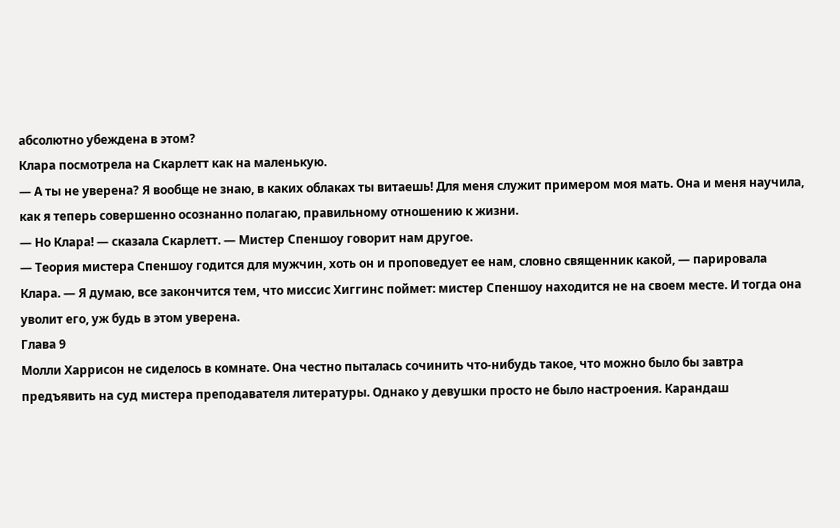абсолютно убеждена в этом?
Клара посмотрела на Скарлетт как на маленькую.
— А ты не уверена? Я вообще не знаю, в каких облаках ты витаешь! Для меня служит примером моя мать. Она и меня научила, как я теперь совершенно осознанно полагаю, правильному отношению к жизни.
— Но Клара! — сказала Скарлетт. — Мистер Спеншоу говорит нам другое.
— Теория мистера Спеншоу годится для мужчин, хоть он и проповедует ее нам, словно священник какой, — парировала Клара. — Я думаю, все закончится тем, что миссис Хиггинс поймет: мистер Спеншоу находится не на своем месте. И тогда она уволит его, уж будь в этом уверена.
Глава 9
Молли Харрисон не сиделось в комнате. Она честно пыталась сочинить что-нибудь такое, что можно было бы завтра предъявить на суд мистера преподавателя литературы. Однако у девушки просто не было настроения. Карандаш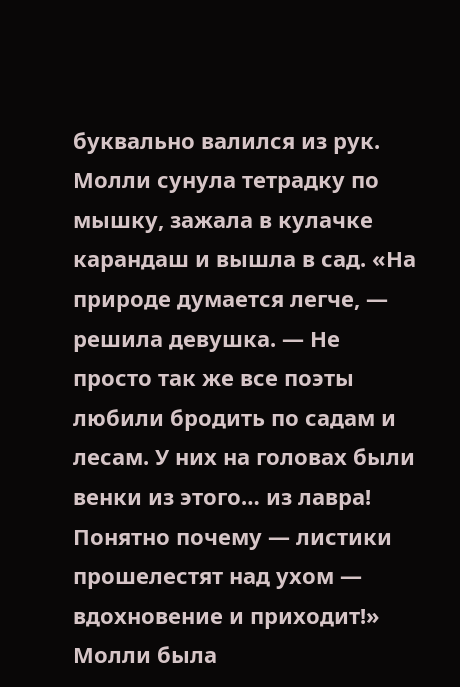буквально валился из рук.
Молли сунула тетрадку по мышку, зажала в кулачке карандаш и вышла в сад. «На природе думается легче, — решила девушка. — Не просто так же все поэты любили бродить по садам и лесам. У них на головах были венки из этого… из лавра! Понятно почему — листики прошелестят над ухом — вдохновение и приходит!»
Молли была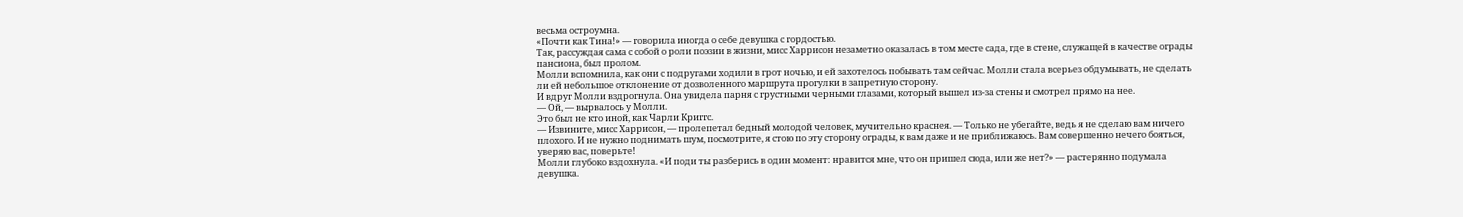весьма остроумна.
«Почти как Тина!» — говорила иногда о себе девушка с гордостью.
Так, рассуждая сама с собой о роли поэзии в жизни, мисс Харрисон незаметно оказалась в том месте сада, где в стене, служащей в качестве ограды пансиона, был пролом.
Молли вспомнила, как они с подругами ходили в грот ночью, и ей захотелось побывать там сейчас. Молли стала всерьез обдумывать, не сделать ли ей небольшое отклонение от дозволенного маршрута прогулки в запретную сторону.
И вдруг Молли вздрогнула. Она увидела парня с грустными черными глазами, который вышел из-за стены и смотрел прямо на нее.
— Ой, — вырвалось у Молли.
Это был не кто иной, как Чарли Криггс.
— Извините, мисс Харрисон, — пролепетал бедный молодой человек, мучительно краснея. — Только не убегайте, ведь я не сделаю вам ничего плохого. И не нужно поднимать шум, посмотрите, я стою по эту сторону ограды, к вам даже и не приближаюсь. Вам совершенно нечего бояться, уверяю вас, поверьте!
Молли глубоко вздохнула. «И поди ты разберись в один момент: нравится мне, что он пришел сюда, или же нет?» — растерянно подумала девушка.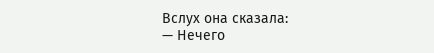Вслух она сказала:
— Нечего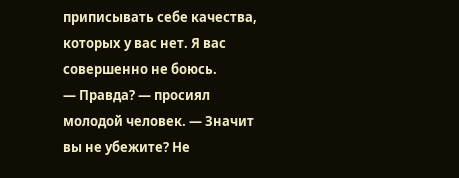приписывать себе качества, которых у вас нет. Я вас совершенно не боюсь.
— Правда? — просиял молодой человек. — Значит вы не убежите? Не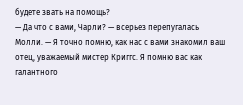будете звать на помощь?
— Да что с вами, Чарли? — всерьез перепугалась Молли. — Я точно помню, как нас с вами знакомил ваш отец, уважаемый мистер Криггс. Я помню вас как галантного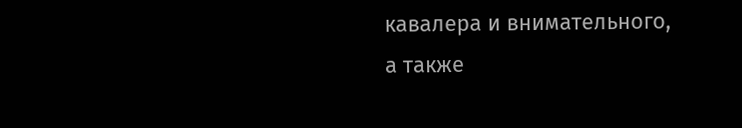кавалера и внимательного, а также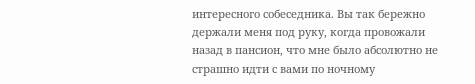интересного собеседника. Вы так бережно держали меня под руку, когда провожали назад в пансион, что мне было абсолютно не страшно идти с вами по ночному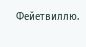Фейетвиллю.